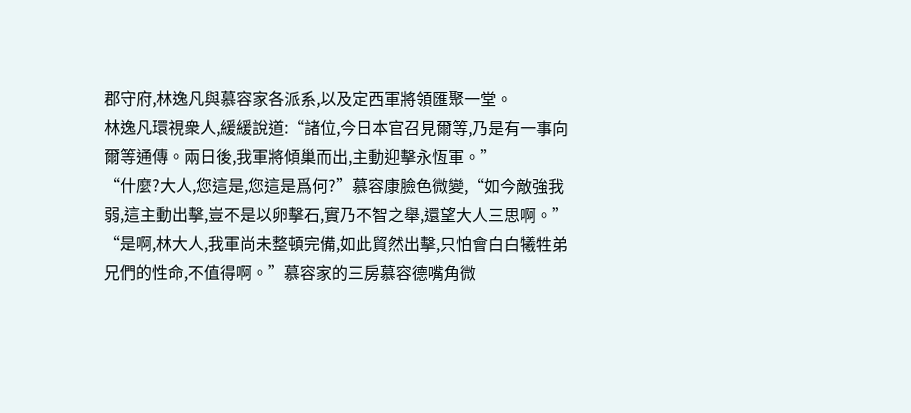郡守府,林逸凡與慕容家各派系,以及定西軍將領匯聚一堂。
林逸凡環視衆人,緩緩說道:“諸位,今日本官召見爾等,乃是有一事向爾等通傳。兩日後,我軍將傾巢而出,主動迎擊永恆軍。”
“什麼?大人,您這是,您這是爲何?”慕容康臉色微變,“如今敵強我弱,這主動出擊,豈不是以卵擊石,實乃不智之舉,還望大人三思啊。”
“是啊,林大人,我軍尚未整頓完備,如此貿然出擊,只怕會白白犧牲弟兄們的性命,不值得啊。”慕容家的三房慕容德嘴角微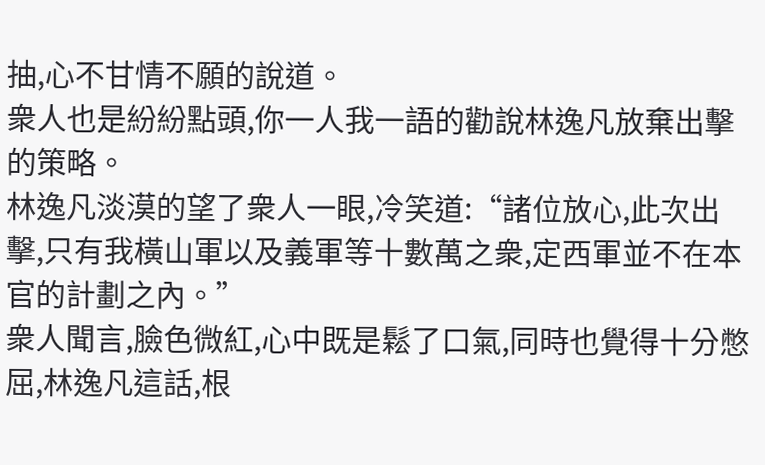抽,心不甘情不願的說道。
衆人也是紛紛點頭,你一人我一語的勸說林逸凡放棄出擊的策略。
林逸凡淡漠的望了衆人一眼,冷笑道:“諸位放心,此次出擊,只有我橫山軍以及義軍等十數萬之衆,定西軍並不在本官的計劃之內。”
衆人聞言,臉色微紅,心中既是鬆了口氣,同時也覺得十分憋屈,林逸凡這話,根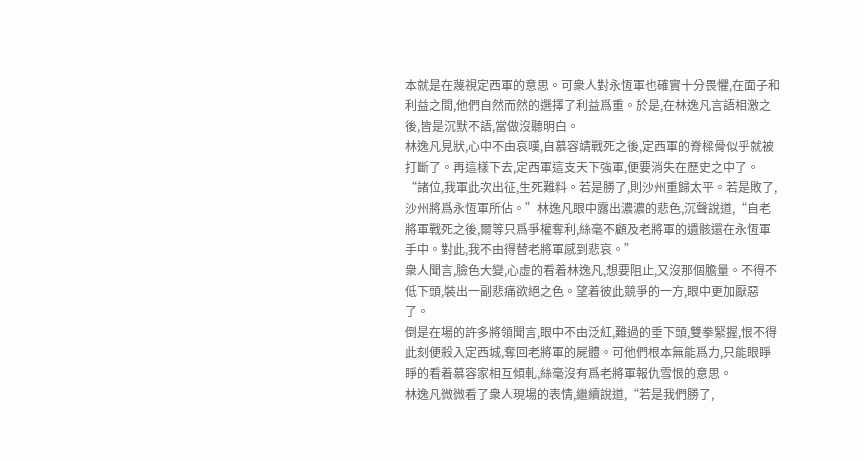本就是在蔑視定西軍的意思。可衆人對永恆軍也確實十分畏懼,在面子和利益之間,他們自然而然的選擇了利益爲重。於是,在林逸凡言語相激之後,皆是沉默不語,當做沒聽明白。
林逸凡見狀,心中不由哀嘆,自慕容靖戰死之後,定西軍的脊樑骨似乎就被打斷了。再這樣下去,定西軍這支天下強軍,便要消失在歷史之中了。
“諸位,我軍此次出征,生死難料。若是勝了,則沙州重歸太平。若是敗了,沙州將爲永恆軍所佔。”林逸凡眼中露出濃濃的悲色,沉聲說道,“自老將軍戰死之後,爾等只爲爭權奪利,絲毫不顧及老將軍的遺骸還在永恆軍手中。對此,我不由得替老將軍感到悲哀。”
衆人聞言,臉色大變,心虛的看着林逸凡,想要阻止,又沒那個膽量。不得不低下頭,裝出一副悲痛欲絕之色。望着彼此競爭的一方,眼中更加厭惡了。
倒是在場的許多將領聞言,眼中不由泛紅,難過的垂下頭,雙拳緊握,恨不得此刻便殺入定西城,奪回老將軍的屍體。可他們根本無能爲力,只能眼睜睜的看着慕容家相互傾軋,絲毫沒有爲老將軍報仇雪恨的意思。
林逸凡微微看了衆人現場的表情,繼續說道,“若是我們勝了,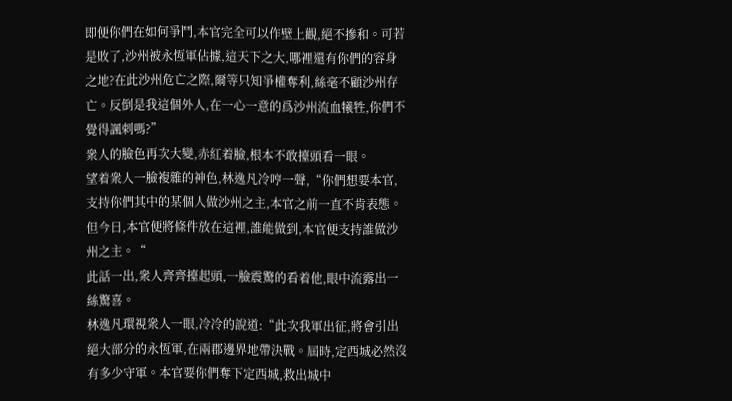即便你們在如何爭鬥,本官完全可以作壁上觀,絕不摻和。可若是敗了,沙州被永恆軍佔據,這天下之大,哪裡還有你們的容身之地?在此沙州危亡之際,爾等只知爭權奪利,絲毫不顧沙州存亡。反倒是我這個外人,在一心一意的爲沙州流血犧牲,你們不覺得諷刺嗎?”
衆人的臉色再次大變,赤紅着臉,根本不敢擡頭看一眼。
望着衆人一臉複雜的神色,林逸凡冷哼一聲,“你們想要本官,支持你們其中的某個人做沙州之主,本官之前一直不肯表態。但今日,本官便將條件放在這裡,誰能做到,本官便支持誰做沙州之主。“
此話一出,衆人齊齊擡起頭,一臉震驚的看着他,眼中流露出一絲驚喜。
林逸凡環視衆人一眼,冷冷的說道:“此次我軍出征,將會引出絕大部分的永恆軍,在兩郡邊界地帶決戰。屆時,定西城必然沒有多少守軍。本官要你們奪下定西城,救出城中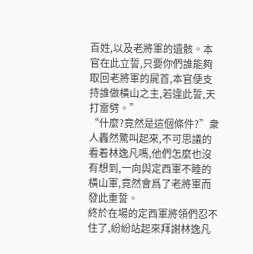百姓,以及老將軍的遺骸。本官在此立誓,只要你們誰能夠取回老將軍的屍首,本官便支持誰做橫山之主,若違此誓,天打雷劈。”
“什麼?竟然是這個條件?”衆人轟然驚叫起來,不可思議的看着林逸凡嗎,他們怎麼也沒有想到,一向與定西軍不睦的橫山軍,竟然會爲了老將軍而發此重誓。
終於在場的定西軍將領們忍不住了,紛紛站起來拜謝林逸凡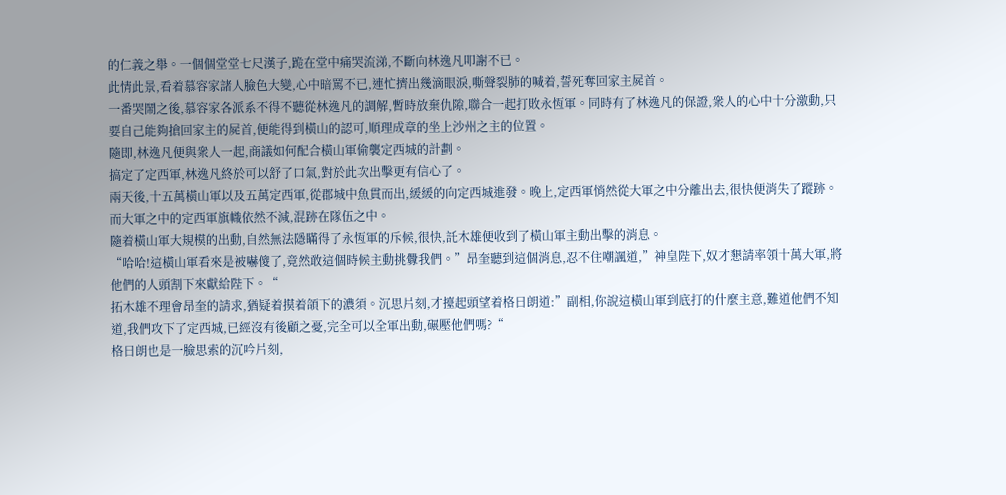的仁義之舉。一個個堂堂七尺漢子,跪在堂中痛哭流涕,不斷向林逸凡叩謝不已。
此情此景,看着慕容家諸人臉色大變,心中暗罵不已,連忙擠出幾滴眼淚,嘶聲裂肺的喊着,誓死奪回家主屍首。
一番哭鬧之後,慕容家各派系不得不聽從林逸凡的調解,暫時放棄仇隙,聯合一起打敗永恆軍。同時有了林逸凡的保證,衆人的心中十分激動,只要自己能夠搶回家主的屍首,便能得到橫山的認可,順理成章的坐上沙州之主的位置。
隨即,林逸凡便與衆人一起,商議如何配合橫山軍偷襲定西城的計劃。
搞定了定西軍,林逸凡終於可以舒了口氣,對於此次出擊更有信心了。
兩天後,十五萬橫山軍以及五萬定西軍,從郡城中魚貫而出,緩緩的向定西城進發。晚上,定西軍悄然從大軍之中分離出去,很快便消失了蹤跡。而大軍之中的定西軍旗幟依然不減,混跡在隊伍之中。
隨着橫山軍大規模的出動,自然無法隱瞞得了永恆軍的斥候,很快,託木雄便收到了橫山軍主動出擊的消息。
“哈哈!這橫山軍看來是被嚇傻了,竟然敢這個時候主動挑釁我們。”昂奎聽到這個消息,忍不住嘲諷道,”神皇陛下,奴才懇請率領十萬大軍,將他們的人頭割下來獻給陛下。“
拓木雄不理會昂奎的請求,猶疑着摸着頜下的濃須。沉思片刻,才擡起頭望着格日朗道:”副相,你說這橫山軍到底打的什麼主意,難道他們不知道,我們攻下了定西城,已經沒有後顧之憂,完全可以全軍出動,碾壓他們嗎?“
格日朗也是一臉思索的沉吟片刻,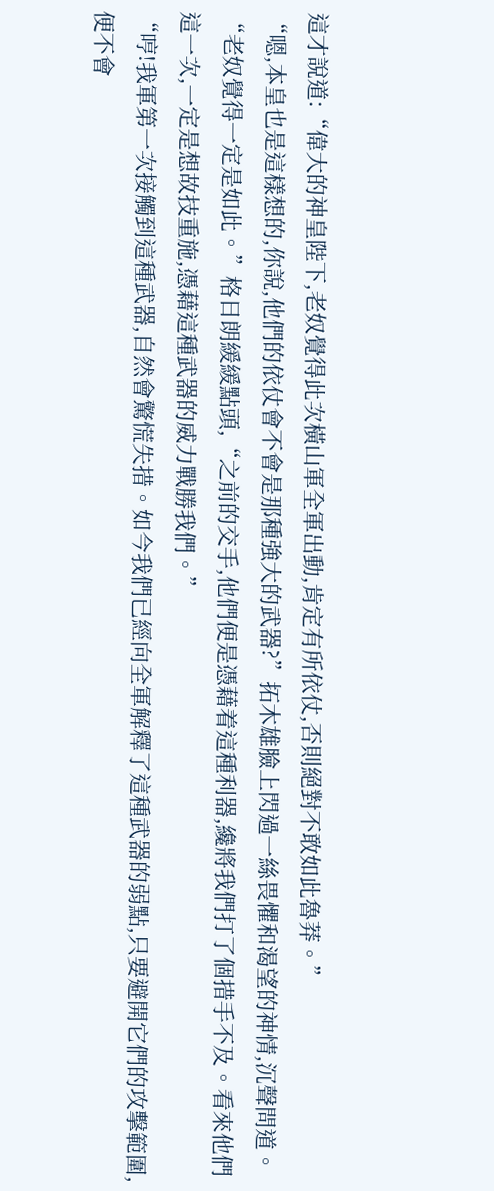這才說道:“偉大的神皇陛下,老奴覺得此次橫山軍全軍出動,肯定有所依仗,否則絕對不敢如此魯莽。”
“嗯,本皇也是這樣想的,你說,他們的依仗會不會是那種強大的武器?”拓木雄臉上閃過一絲畏懼和渴望的神情,沉聲問道。
“老奴覺得一定是如此。”格日朗緩緩點頭,“之前的交手,他們便是憑藉着這種利器,纔將我們打了個措手不及。看來他們這一次,一定是想故技重施,憑藉這種武器的威力戰勝我們。”
“哼!我軍第一次接觸到這種武器,自然會驚慌失措。如今我們已經向全軍解釋了這種武器的弱點,只要避開它們的攻擊範圍,便不會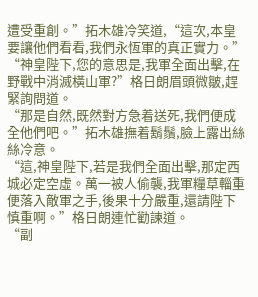遭受重創。”拓木雄冷笑道,“這次,本皇要讓他們看看,我們永恆軍的真正實力。”
“神皇陛下,您的意思是,我軍全面出擊,在野戰中消滅橫山軍?”格日朗眉頭微皺,趕緊詢問道。
“那是自然,既然對方急着送死,我們便成全他們吧。”拓木雄撫着鬍鬚,臉上露出絲絲冷意。
“這,神皇陛下,若是我們全面出擊,那定西城必定空虛。萬一被人偷襲,我軍糧草輜重便落入敵軍之手,後果十分嚴重,還請陛下慎重啊。”格日朗連忙勸諫道。
“副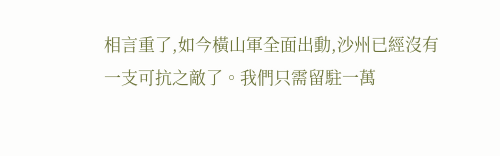相言重了,如今橫山軍全面出動,沙州已經沒有一支可抗之敵了。我們只需留駐一萬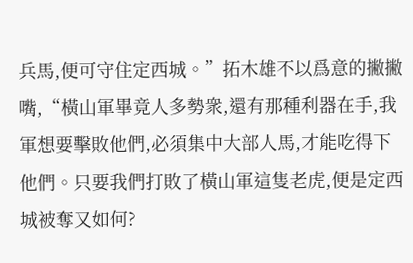兵馬,便可守住定西城。”拓木雄不以爲意的撇撇嘴,“橫山軍畢竟人多勢衆,還有那種利器在手,我軍想要擊敗他們,必須集中大部人馬,才能吃得下他們。只要我們打敗了橫山軍這隻老虎,便是定西城被奪又如何?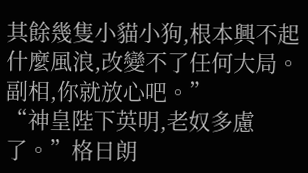其餘幾隻小貓小狗,根本興不起什麼風浪,改變不了任何大局。副相,你就放心吧。”
“神皇陛下英明,老奴多慮了。”格日朗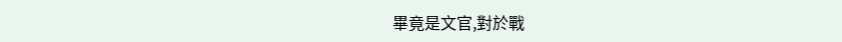畢竟是文官,對於戰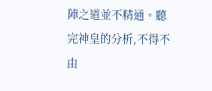陣之道並不精通。聽完神皇的分析,不得不由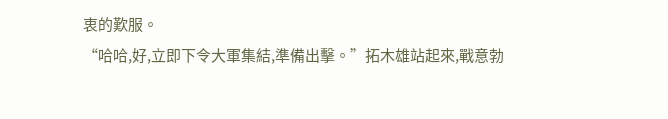衷的歎服。
“哈哈,好,立即下令大軍集結,準備出擊。”拓木雄站起來,戰意勃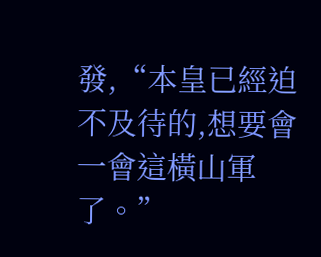發,“本皇已經迫不及待的,想要會一會這橫山軍了。”